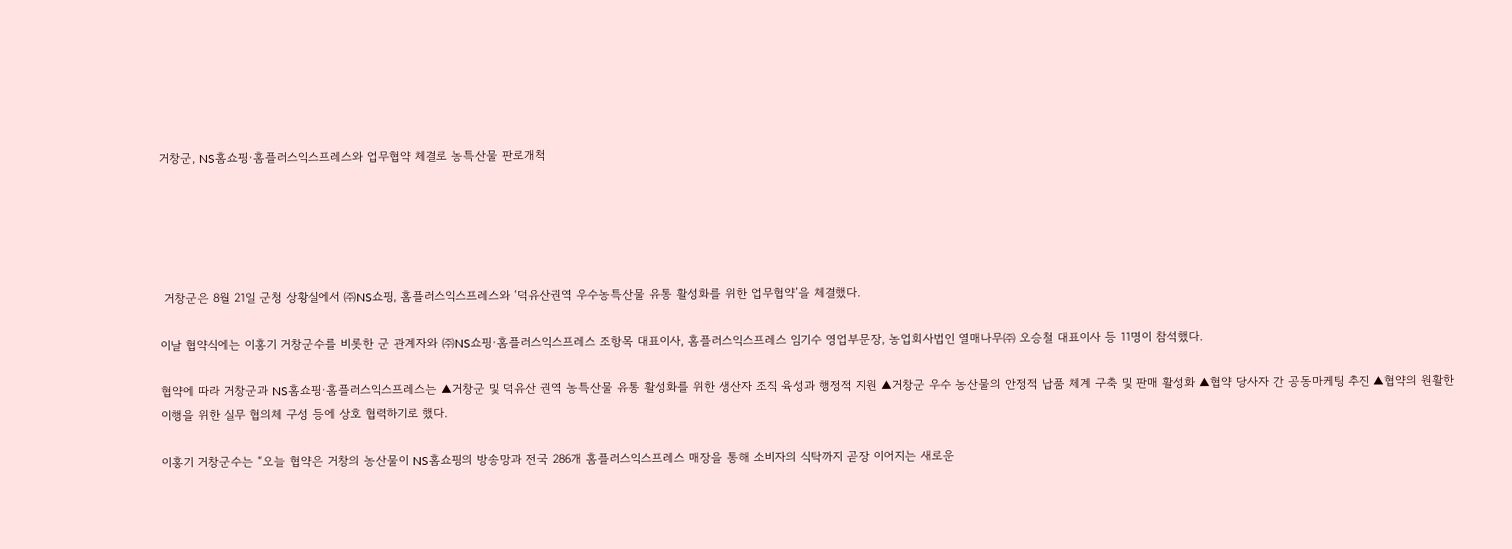거창군, NS홈쇼핑·홈플러스익스프레스와 업무협약 체결로 농특산물 판로개척





 거창군은 8월 21일 군청 상황실에서 ㈜NS쇼핑, 홈플러스익스프레스와 ‘덕유산권역 우수농특산물 유통 활성화를 위한 업무협약’을 체결했다.

이날 협약식에는 이홍기 거창군수를 비롯한 군 관계자와 ㈜NS쇼핑·홈플러스익스프레스 조항목 대표이사, 홈플러스익스프레스 임기수 영업부문장, 농업회사법인 열매나무㈜ 오승철 대표이사 등 11명이 참석했다.

협약에 따라 거창군과 NS홈쇼핑·홈플러스익스프레스는 ▲거창군 및 덕유산 권역 농특산물 유통 활성화를 위한 생산자 조직 육성과 행정적 지원 ▲거창군 우수 농산물의 안정적 납품 체계 구축 및 판매 활성화 ▲협약 당사자 간 공동마케팅 추진 ▲협약의 원활한 이행을 위한 실무 협의체 구성 등에 상호 협력하기로 했다.

이홍기 거창군수는 “오늘 협약은 거창의 농산물이 NS홈쇼핑의 방송망과 전국 286개 홈플러스익스프레스 매장을 통해 소비자의 식탁까지 곧장 이어지는 새로운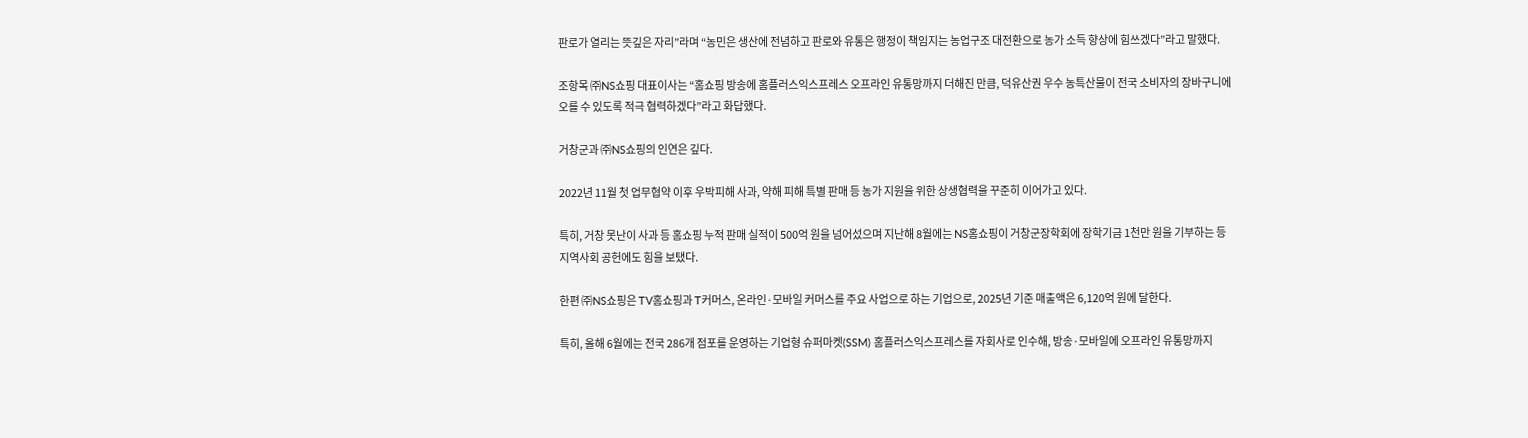판로가 열리는 뜻깊은 자리”라며 “농민은 생산에 전념하고 판로와 유통은 행정이 책임지는 농업구조 대전환으로 농가 소득 향상에 힘쓰겠다”라고 말했다.

조항목 ㈜NS쇼핑 대표이사는 “홈쇼핑 방송에 홈플러스익스프레스 오프라인 유통망까지 더해진 만큼, 덕유산권 우수 농특산물이 전국 소비자의 장바구니에 오를 수 있도록 적극 협력하겠다”라고 화답했다.

거창군과 ㈜NS쇼핑의 인연은 깊다.

2022년 11월 첫 업무협약 이후 우박피해 사과, 약해 피해 특별 판매 등 농가 지원을 위한 상생협력을 꾸준히 이어가고 있다.

특히, 거창 못난이 사과 등 홈쇼핑 누적 판매 실적이 500억 원을 넘어섰으며 지난해 8월에는 NS홈쇼핑이 거창군장학회에 장학기금 1천만 원을 기부하는 등 지역사회 공헌에도 힘을 보탰다.

한편 ㈜NS쇼핑은 TV홈쇼핑과 T커머스, 온라인·모바일 커머스를 주요 사업으로 하는 기업으로, 2025년 기준 매출액은 6,120억 원에 달한다.

특히, 올해 6월에는 전국 286개 점포를 운영하는 기업형 슈퍼마켓(SSM) 홈플러스익스프레스를 자회사로 인수해, 방송·모바일에 오프라인 유통망까지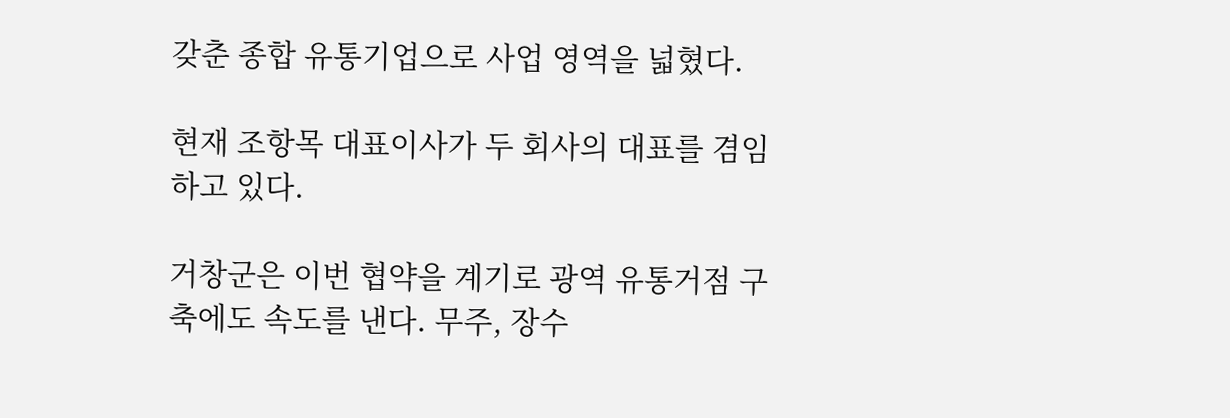갖춘 종합 유통기업으로 사업 영역을 넓혔다.

현재 조항목 대표이사가 두 회사의 대표를 겸임하고 있다.

거창군은 이번 협약을 계기로 광역 유통거점 구축에도 속도를 낸다. 무주, 장수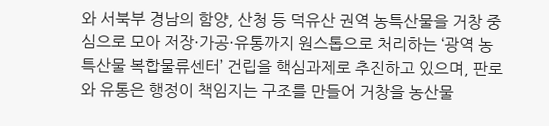와 서북부 경남의 함양, 산청 등 덕유산 권역 농특산물을 거창 중심으로 모아 저장·가공·유통까지 원스톱으로 처리하는 ‘광역 농특산물 복합물류센터’ 건립을 핵심과제로 추진하고 있으며, 판로와 유통은 행정이 책임지는 구조를 만들어 거창을 농산물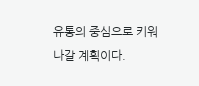유통의 중심으로 키워 나갈 계획이다.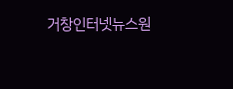거창인터넷뉴스원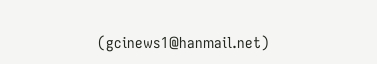(gcinews1@hanmail.net)